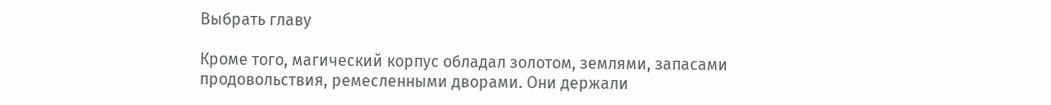Выбрать главу

Кроме того, магический корпус обладал золотом, землями, запасами продовольствия, ремесленными дворами. Они держали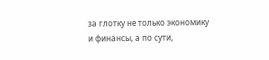за глотку не только экономику и финансы, а по сути,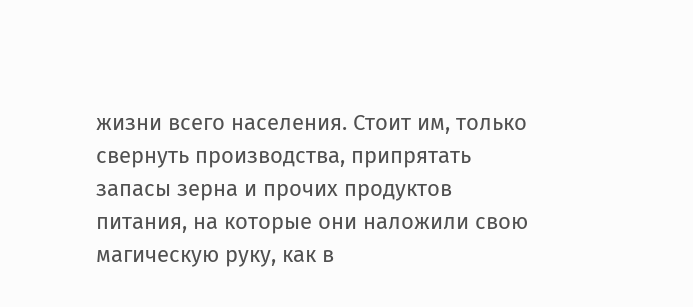жизни всего населения. Стоит им, только свернуть производства, припрятать запасы зерна и прочих продуктов питания, на которые они наложили свою магическую руку, как в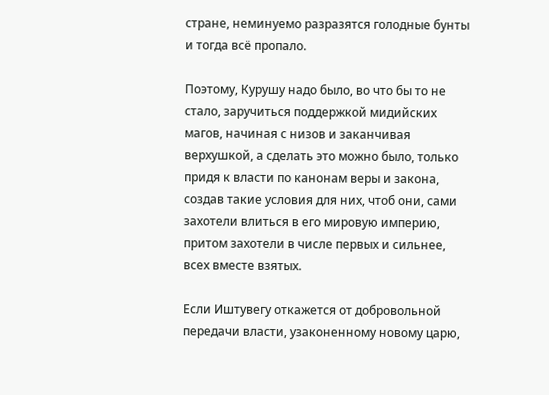стране, неминуемо разразятся голодные бунты и тогда всё пропало.

Поэтому, Курушу надо было, во что бы то не стало, заручиться поддержкой мидийских магов, начиная с низов и заканчивая верхушкой, а сделать это можно было, только придя к власти по канонам веры и закона, создав такие условия для них, чтоб они, сами захотели влиться в его мировую империю, притом захотели в числе первых и сильнее, всех вместе взятых.

Если Иштувегу откажется от добровольной передачи власти, узаконенному новому царю,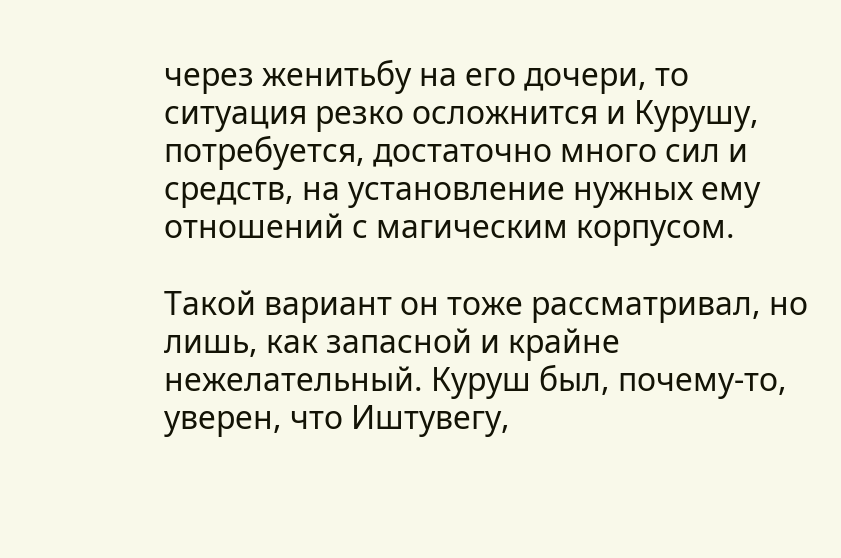через женитьбу на его дочери, то ситуация резко осложнится и Курушу, потребуется, достаточно много сил и средств, на установление нужных ему отношений с магическим корпусом.

Такой вариант он тоже рассматривал, но лишь, как запасной и крайне нежелательный. Куруш был, почему-то, уверен, что Иштувегу,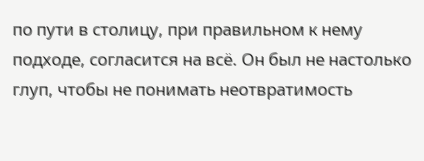по пути в столицу, при правильном к нему подходе, согласится на всё. Он был не настолько глуп, чтобы не понимать неотвратимость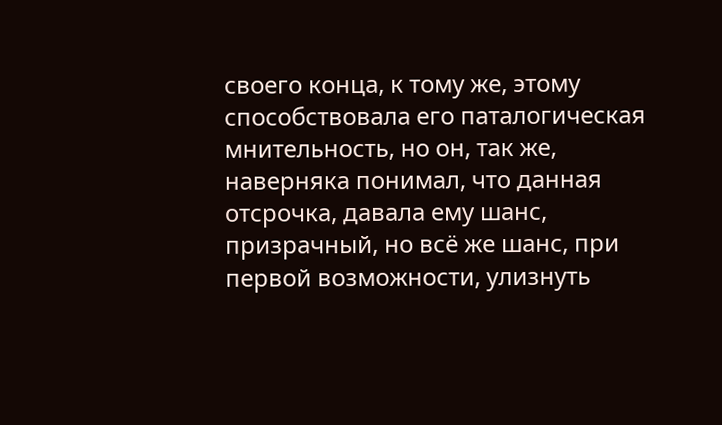своего конца, к тому же, этому способствовала его паталогическая мнительность, но он, так же, наверняка понимал, что данная отсрочка, давала ему шанс, призрачный, но всё же шанс, при первой возможности, улизнуть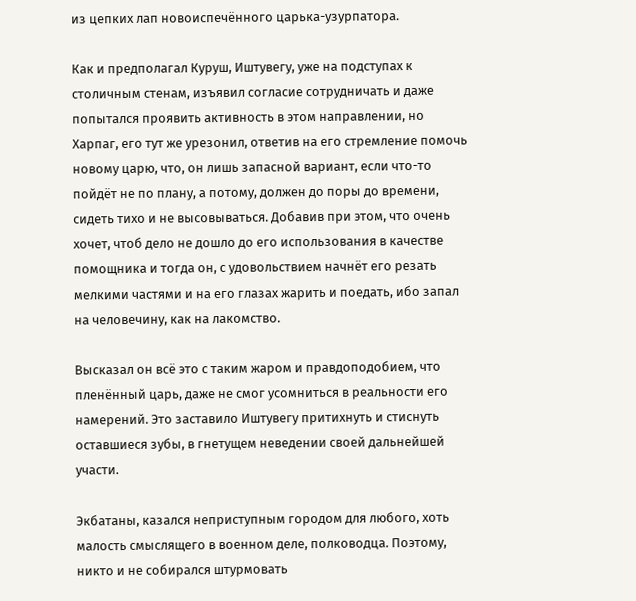из цепких лап новоиспечённого царька-узурпатора.

Как и предполагал Куруш, Иштувегу, уже на подступах к столичным стенам, изъявил согласие сотрудничать и даже попытался проявить активность в этом направлении, но Харпаг, его тут же урезонил, ответив на его стремление помочь новому царю, что, он лишь запасной вариант, если что-то пойдёт не по плану, а потому, должен до поры до времени, сидеть тихо и не высовываться. Добавив при этом, что очень хочет, чтоб дело не дошло до его использования в качестве помощника и тогда он, с удовольствием начнёт его резать мелкими частями и на его глазах жарить и поедать, ибо запал на человечину, как на лакомство.

Высказал он всё это с таким жаром и правдоподобием, что пленённый царь, даже не смог усомниться в реальности его намерений. Это заставило Иштувегу притихнуть и стиснуть оставшиеся зубы, в гнетущем неведении своей дальнейшей участи.

Экбатаны, казался неприступным городом для любого, хоть малость смыслящего в военном деле, полководца. Поэтому, никто и не собирался штурмовать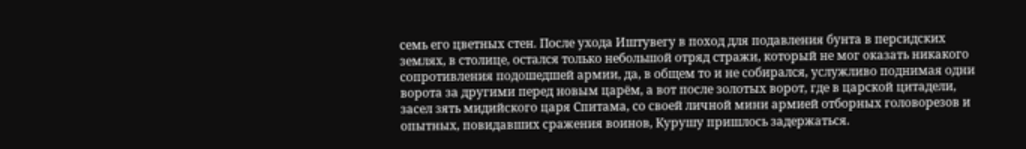семь его цветных стен. После ухода Иштувегу в поход для подавления бунта в персидских землях, в столице, остался только небольшой отряд стражи, который не мог оказать никакого сопротивления подошедшей армии, да, в общем то и не собирался, услужливо поднимая одни ворота за другими перед новым царём, а вот после золотых ворот, где в царской цитадели, засел зять мидийского царя Спитама, со своей личной мини армией отборных головорезов и опытных, повидавших сражения воинов, Курушу пришлось задержаться.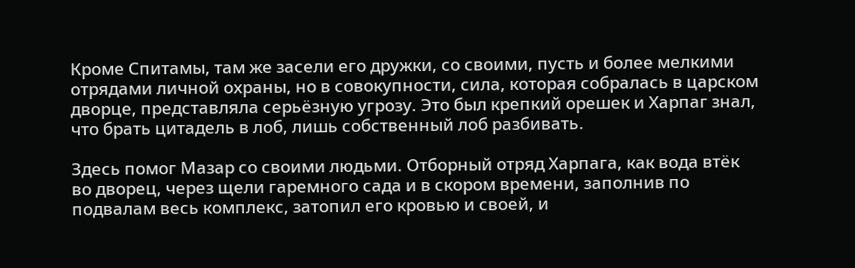Кроме Спитамы, там же засели его дружки, со своими, пусть и более мелкими отрядами личной охраны, но в совокупности, сила, которая собралась в царском дворце, представляла серьёзную угрозу. Это был крепкий орешек и Харпаг знал, что брать цитадель в лоб, лишь собственный лоб разбивать.

Здесь помог Мазар со своими людьми. Отборный отряд Харпага, как вода втёк во дворец, через щели гаремного сада и в скором времени, заполнив по подвалам весь комплекс, затопил его кровью и своей, и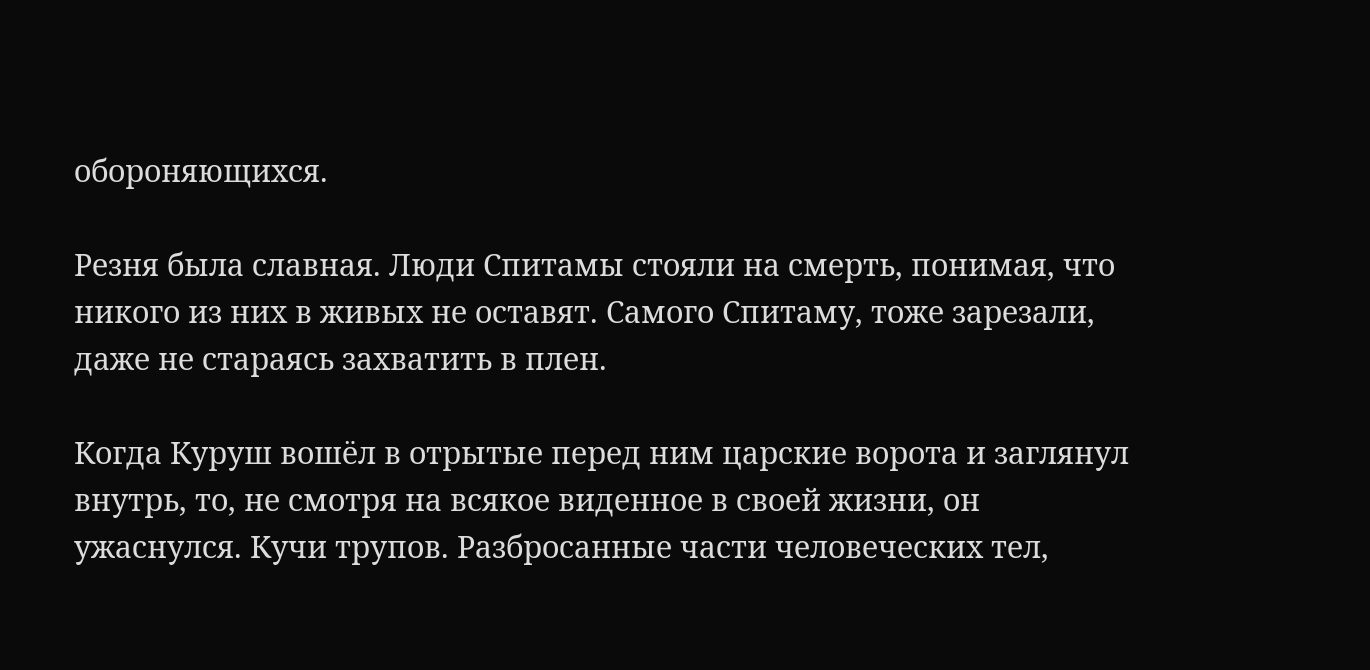обороняющихся.

Резня была славная. Люди Спитамы стояли на смерть, понимая, что никого из них в живых не оставят. Самого Спитаму, тоже зарезали, даже не стараясь захватить в плен.

Когда Куруш вошёл в отрытые перед ним царские ворота и заглянул внутрь, то, не смотря на всякое виденное в своей жизни, он ужаснулся. Кучи трупов. Разбросанные части человеческих тел,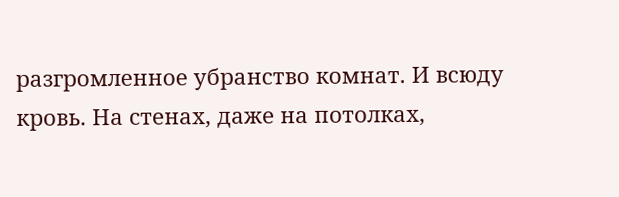разгромленное убранство комнат. И всюду кровь. На стенах, даже на потолках,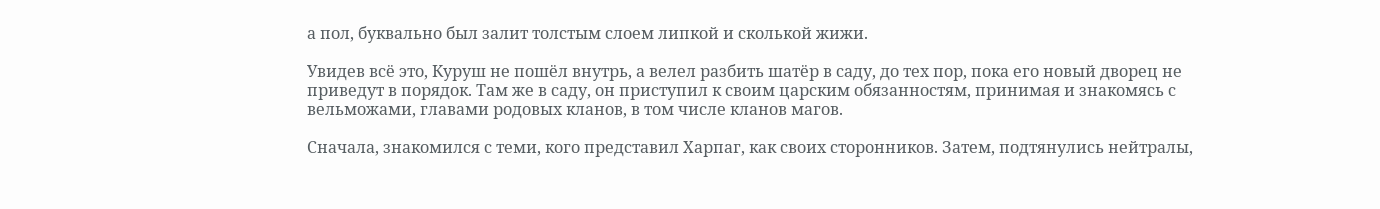а пол, буквально был залит толстым слоем липкой и сколькой жижи.

Увидев всё это, Куруш не пошёл внутрь, а велел разбить шатёр в саду, до тех пор, пока его новый дворец не приведут в порядок. Там же в саду, он приступил к своим царским обязанностям, принимая и знакомясь с вельможами, главами родовых кланов, в том числе кланов магов.

Сначала, знакомился с теми, кого представил Харпаг, как своих сторонников. Затем, подтянулись нейтралы,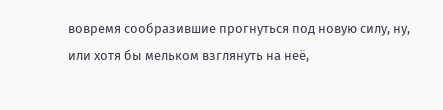вовремя сообразившие прогнуться под новую силу, ну, или хотя бы мельком взглянуть на неё,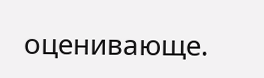оценивающе.